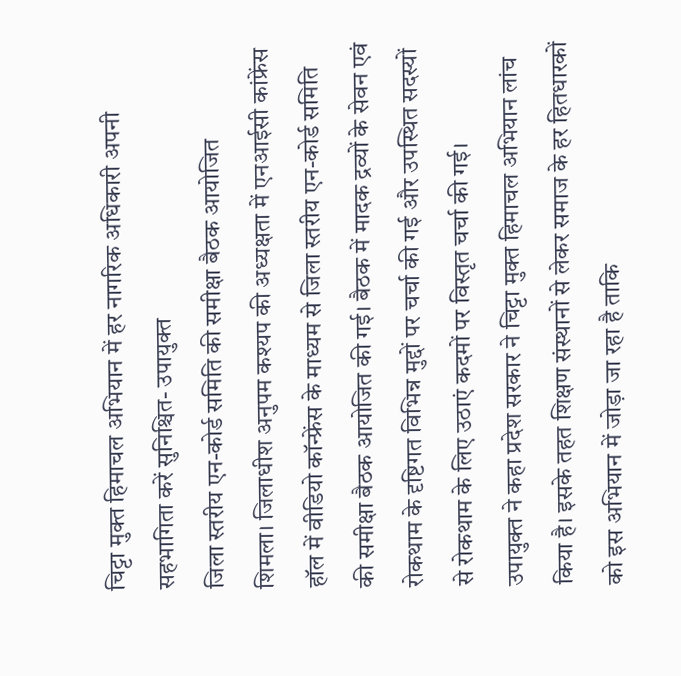चिट्टा मुक्त हिमाचल अभियान में हर नागरिक अधिकारी अपनी सहभागिता करें सुनिश्चित- उपायुक्त
जिला स्तरीय एन-कोर्ड समिति की समीक्षा बैठक आयोजित
शिमला। जिलाधीश अनुपम कश्यप की अध्यक्षता में एनआईसी कांफ्रेंस हॉल में वीडियो कॉन्फ्रेंस के माध्यम से जिला स्तरीय एन-कोर्ड समिति की समीक्षा बैठक आयोजित की गई। बैठक में मादक द्रव्यों के सेवन एवं रोकथाम के दृष्टिगत विभिन्न मुद्दों पर चर्चा की गई और उपस्थित सदस्यों से रोकथाम के लिए उठाएं कदमों पर विस्तृत चर्चा की गई।
उपायुक्त ने कहा प्रदेश सरकार ने चिट्टा मुक्त हिमाचल अभियान लांच किया है। इसके तहत शिक्षण संस्थानों से लेकर समाज के हर हितधारकों को इस अभियान में जोड़ा जा रहा है ताकि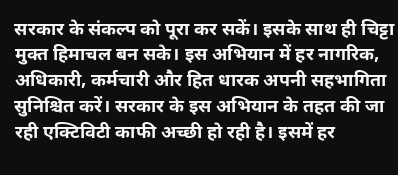सरकार के संकल्प को पूरा कर सकें। इसके साथ ही चिट्टा मुक्त हिमाचल बन सके। इस अभियान में हर नागरिक, अधिकारी, कर्मचारी और हित धारक अपनी सहभागिता सुनिश्चित करें। सरकार के इस अभियान के तहत की जा रही एक्टिविटी काफी अच्छी हो रही है। इसमें हर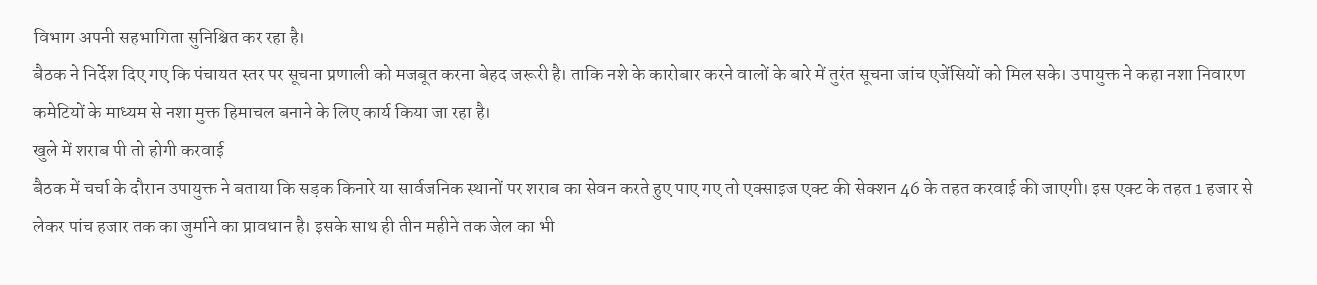विभाग अपनी सहभागिता सुनिश्चित कर रहा है।
बैठक ने निर्देश दिए गए कि पंचायत स्तर पर सूचना प्रणाली को मजबूत करना बेहद जरूरी है। ताकि नशे के कारोबार करने वालों के बारे में तुरंत सूचना जांच एजेंसियों को मिल सके। उपायुक्त ने कहा नशा निवारण कमेटियों के माध्यम से नशा मुक्त हिमाचल बनाने के लिए कार्य किया जा रहा है।
खुले में शराब पी तो होगी करवाई
बैठक में चर्चा के दौरान उपायुक्त ने बताया कि सड़क किनारे या सार्वजनिक स्थानों पर शराब का सेवन करते हुए पाए गए तो एक्साइज एक्ट की सेक्शन 46 के तहत करवाई की जाएगी। इस एक्ट के तहत 1 हजार से लेकर पांच हजार तक का जुर्माने का प्रावधान है। इसके साथ ही तीन महीने तक जेल का भी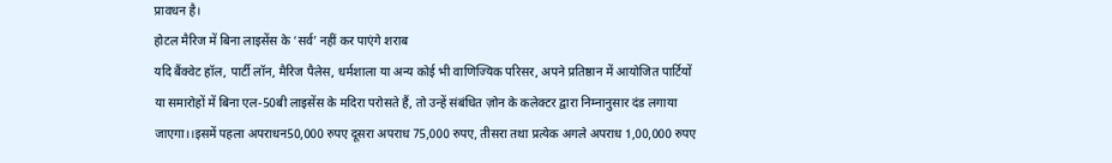प्रावधन है।
होटल मैरिज में बिना लाइसेंस के ‘सर्व’ नहीं कर पाएंगे शराब
यदि बैंक्वेट हॉल, पार्टी लॉन, मैरिज पैलेस, धर्मशाला या अन्य कोई भी वाणिज्यिक परिसर, अपने प्रतिष्ठान में आयोजित पार्टियों या समारोहों में बिना एल-50बी लाइसेंस के मदिरा परोसते हैं, तो उन्हें संबंधित ज़ोन के कलेक्टर द्वारा निम्नानुसार दंड लगाया जाएगा।।इसमें पहला अपराधन50,000 रुपए दूसरा अपराध 75,000 रुपए, तीसरा तथा प्रत्येक अगले अपराध 1,00,000 रुपए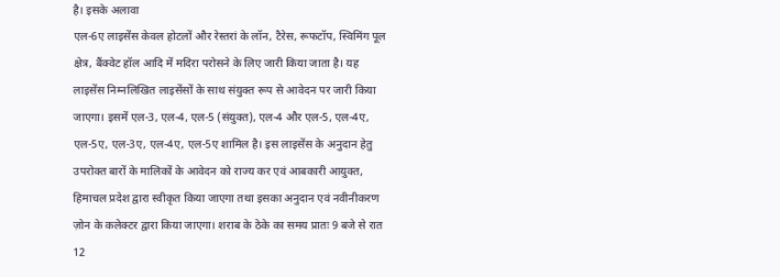है। इसके अलावा
एल-6ए लाइसेंस केवल होटलों और रेस्तरां के लॉन, टैरेस, रूफटॉप, स्विमिंग पूल क्षेत्र, बैंक्वेट हॉल आदि में मदिरा परोसने के लिए जारी किया जाता है। यह लाइसेंस निम्नलिखित लाइसेंसों के साथ संयुक्त रूप से आवेदन पर जारी किया जाएगा। इसमें एल-3, एल-4, एल-5 (संयुक्त), एल-4 और एल-5, एल-4ए, एल-5ए, एल-3ए, एल-4ए, एल-5ए शामिल है। इस लाइसेंस के अनुदान हेतु उपरोक्त बारों के मालिकों के आवेदन को राज्य कर एवं आबकारी आयुक्त, हिमाचल प्रदेश द्वारा स्वीकृत किया जाएगा तथा इसका अनुदान एवं नवीनीकरण ज़ोन के कलेक्टर द्वारा किया जाएगा। शराब के ठेके का समय प्रातः 9 बजे से रात 12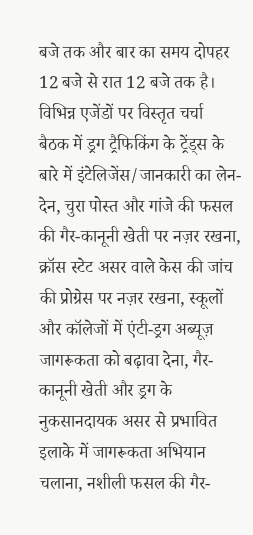बजे तक और बार का समय दोपहर 12 बजे से रात 12 बजे तक है।
विभिन्न एजेंडों पर विस्तृत चर्चा
बैठक में ड्रग ट्रैफिकिंग के ट्रेंड्स के बारे में इंटेलिजेंस/जानकारी का लेन-देन, चुरा पोस्त और गांजे की फसल की गैर-कानूनी खेती पर नज़र रखना, क्रॉस स्टेट असर वाले केस की जांच की प्रोग्रेस पर नज़र रखना, स्कूलों और कॉलेजों में एंटी-ड्रग अब्यूज़ जागरूकता को बढ़ावा देना, गैर-कानूनी खेती और ड्रग के नुकसानदायक असर से प्रभावित इलाके में जागरूकता अभियान चलाना, नशीली फसल की गैर-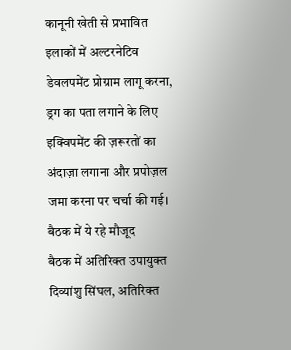कानूनी खेती से प्रभावित इलाकों में अल्टरनेटिव डेवलपमेंट प्रोग्राम लागू करना, ड्रग का पता लगाने के लिए इक्विपमेंट की ज़रूरतों का अंदाज़ा लगाना और प्रपोज़ल जमा करना पर चर्चा की गई।
बैठक में ये रहे मौजूद
बैठक में अतिरिक्त उपायुक्त दिव्यांशु सिंघल, अतिरिक्त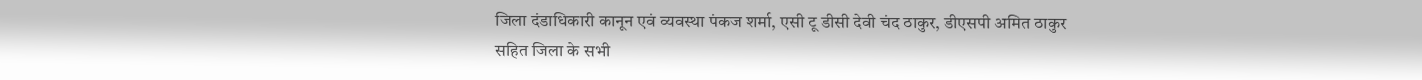जिला दंडाधिकारी कानून एवं व्यवस्था पंकज शर्मा, एसी टू डीसी देवी चंद ठाकुर, डीएसपी अमित ठाकुर सहित जिला के सभी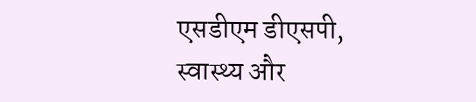एसडीएम डीएसपी, स्वास्थ्य और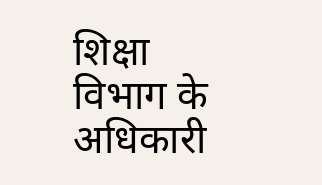शिक्षा विभाग के अधिकारी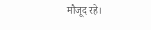मौजूद रहे।